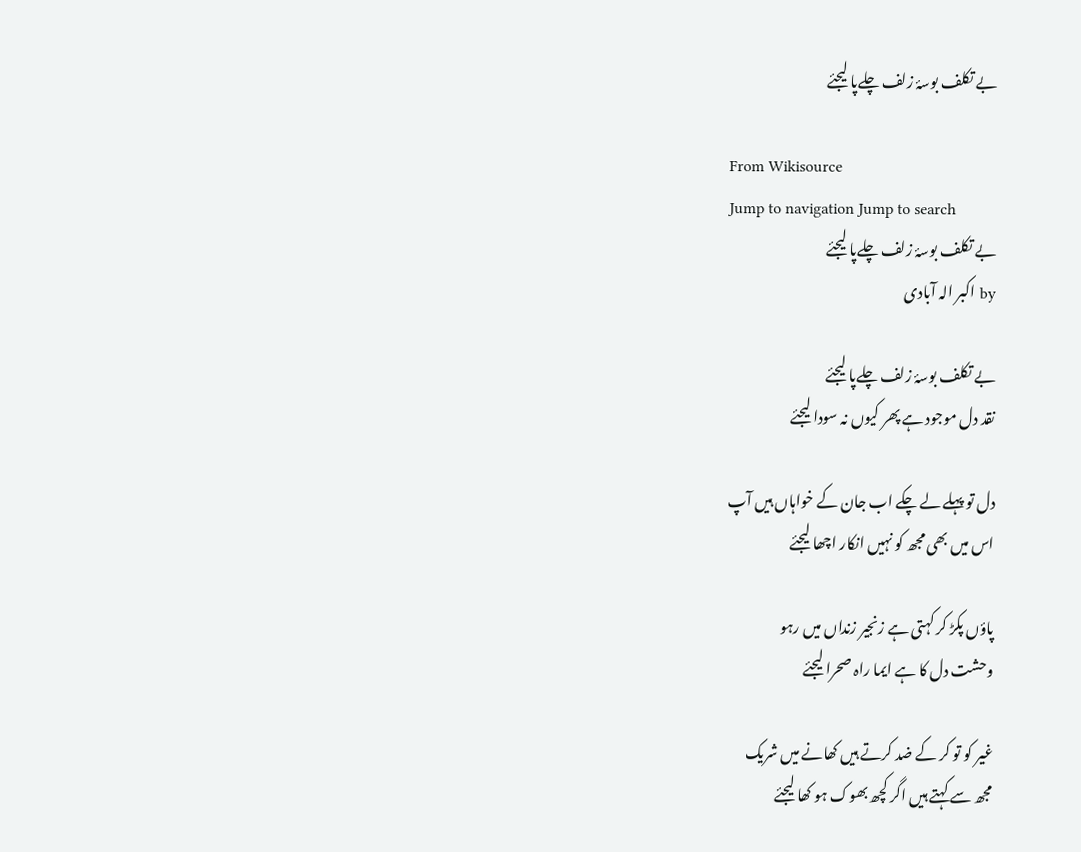بے تکلف بوسۂ زلف چلےپا لیجئے

From Wikisource
Jump to navigation Jump to search
بے تکلف بوسۂ زلف چلےپا لیجئے
by اکبر الہ آبادی

بے تکلف بوسۂ زلف چلےپا لیجئے
نقد دل موجود ہے پھر کیوں نہ سودا لیجئے

دل تو پہلے لے چکے اب جان کے خواہاں ہیں آپ
اس میں بھی مجھ کو نہیں انکار اچھا لیجئے

پاؤں پکڑ کر کہتی ہے زنجیر زنداں میں رہو
وحشت دل کا ہے ایما راہ صحرا لیجئے

غیر کو تو کر کے ضد کرتے ہیں کھانے میں شریک
مجھ سے کہتے ہیں اگر کچھ بھوک ہو کھا لیجئے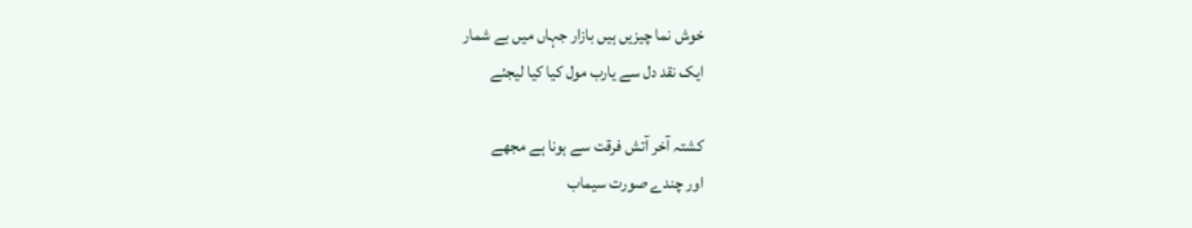خوش نما چیزیں ہیں بازار جہاں میں بے شمار
ایک نقد دل سے یارب مول کیا کیا لیجئے

کشتہ آخر آتش فرقت سے ہونا ہے مجھے
اور چندے صورت سیماب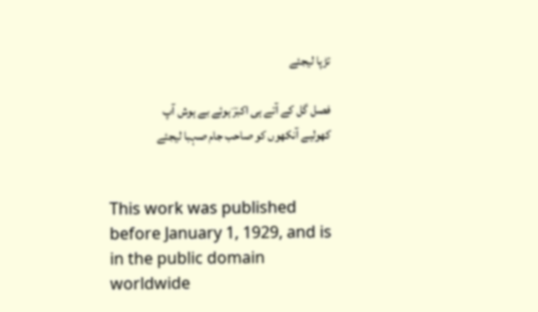تڑپا لیجئے

فصل گل کے آتے ہی اکبرؔ ہوئے بے ہوش آپ
کھولیے آنکھوں کو صاحب جام صہبا لیجئے


This work was published before January 1, 1929, and is in the public domain worldwide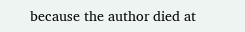because the author died at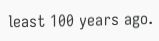least 100 years ago.